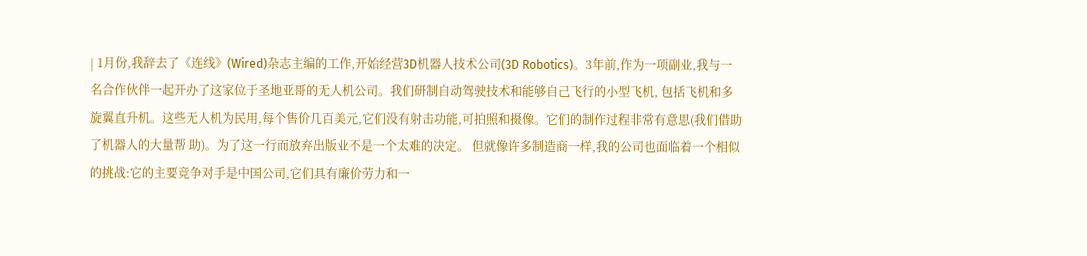| 1月份,我辞去了《连线》(Wired)杂志主编的工作,开始经营3D机器人技术公司(3D Robotics)。3年前,作为一项副业,我与一名合作伙伴一起开办了这家位于圣地亚哥的无人机公司。我们研制自动驾驶技术和能够自己飞行的小型飞机, 包括飞机和多旋翼直升机。这些无人机为民用,每个售价几百美元,它们没有射击功能,可拍照和摄像。它们的制作过程非常有意思(我们借助了机器人的大量帮 助)。为了这一行而放弃出版业不是一个太难的决定。 但就像许多制造商一样,我的公司也面临着一个相似的挑战:它的主要竞争对手是中国公司,它们具有廉价劳力和一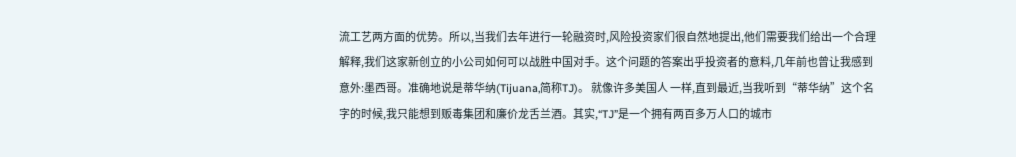流工艺两方面的优势。所以,当我们去年进行一轮融资时,风险投资家们很自然地提出,他们需要我们给出一个合理解释,我们这家新创立的小公司如何可以战胜中国对手。这个问题的答案出乎投资者的意料,几年前也曾让我感到意外:墨西哥。准确地说是蒂华纳(Tijuana,简称TJ)。 就像许多美国人 一样,直到最近,当我听到“蒂华纳”这个名字的时候,我只能想到贩毒集团和廉价龙舌兰酒。其实,“TJ”是一个拥有两百多万人口的城市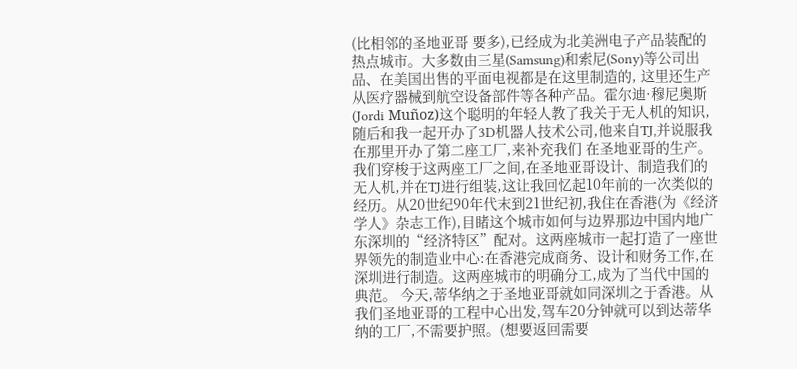(比相邻的圣地亚哥 要多),已经成为北美洲电子产品装配的热点城市。大多数由三星(Samsung)和索尼(Sony)等公司出品、在美国出售的平面电视都是在这里制造的, 这里还生产从医疗器械到航空设备部件等各种产品。霍尔迪·穆尼奥斯(Jordi Muñoz)这个聪明的年轻人教了我关于无人机的知识,随后和我一起开办了3D机器人技术公司,他来自TJ,并说服我在那里开办了第二座工厂,来补充我们 在圣地亚哥的生产。 我们穿梭于这两座工厂之间,在圣地亚哥设计、制造我们的无人机,并在TJ进行组装,这让我回忆起10年前的一次类似的经历。从20世纪90年代末到21世纪初,我住在香港(为《经济学人》杂志工作),目睹这个城市如何与边界那边中国内地广东深圳的“经济特区”配对。这两座城市一起打造了一座世界领先的制造业中心:在香港完成商务、设计和财务工作,在深圳进行制造。这两座城市的明确分工,成为了当代中国的典范。 今天,蒂华纳之于圣地亚哥就如同深圳之于香港。从我们圣地亚哥的工程中心出发,驾车20分钟就可以到达蒂华纳的工厂,不需要护照。(想要返回需要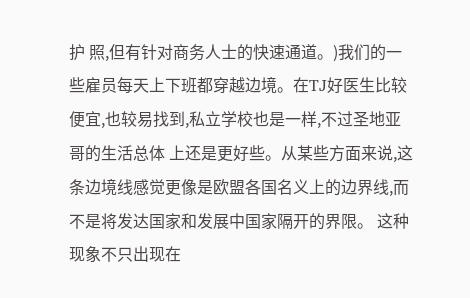护 照,但有针对商务人士的快速通道。)我们的一些雇员每天上下班都穿越边境。在TJ好医生比较便宜,也较易找到,私立学校也是一样,不过圣地亚哥的生活总体 上还是更好些。从某些方面来说,这条边境线感觉更像是欧盟各国名义上的边界线,而不是将发达国家和发展中国家隔开的界限。 这种现象不只出现在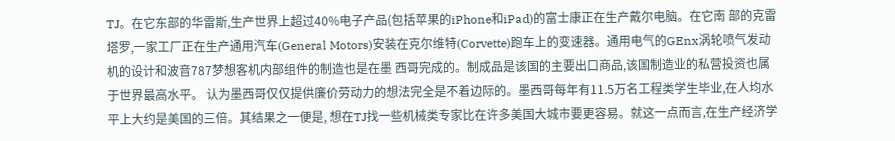TJ。在它东部的华雷斯,生产世界上超过40%电子产品(包括苹果的iPhone和iPad)的富士康正在生产戴尔电脑。在它南 部的克雷塔罗,一家工厂正在生产通用汽车(General Motors)安装在克尔维特(Corvette)跑车上的变速器。通用电气的GEnx涡轮喷气发动机的设计和波音787梦想客机内部组件的制造也是在墨 西哥完成的。制成品是该国的主要出口商品,该国制造业的私营投资也属于世界最高水平。 认为墨西哥仅仅提供廉价劳动力的想法完全是不着边际的。墨西哥每年有11.5万名工程类学生毕业,在人均水平上大约是美国的三倍。其结果之一便是, 想在TJ找一些机械类专家比在许多美国大城市要更容易。就这一点而言,在生产经济学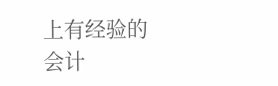上有经验的会计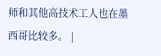师和其他高技术工人也在墨西哥比较多。 |